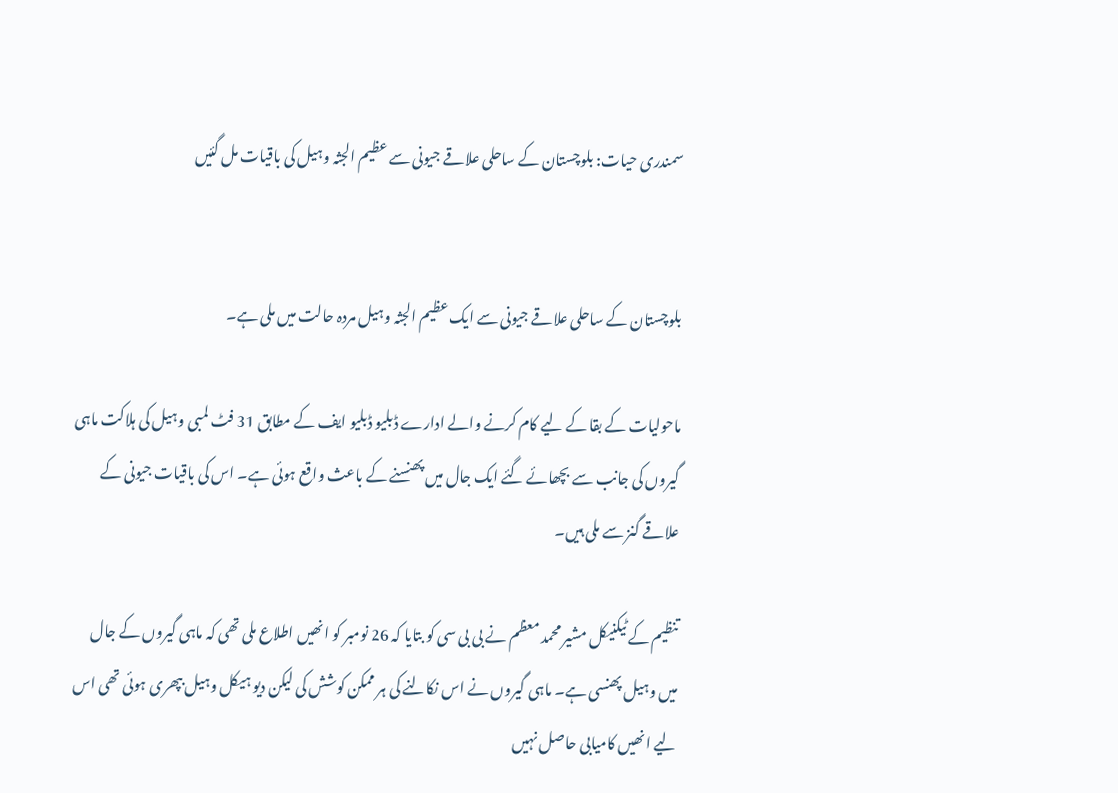سمندری حیات: بلوچستان کے ساحلی علاقے جیونی سے عظیم الجثہ وہیل کی باقیات مل گئیں


بلوچستان کے ساحلی علاقے جیونی سے ایک عظیم الجثہ وہیل مردہ حالت میں ملی ہے۔

ماحولیات کے بقا کے لیے کام کرنے والے ادارے ڈبلیو ڈبلیو ایف کے مطابق 31 فٹ لمبی وہیل کی ہلاکت ماہی گیروں کی جانب سے بچھائے گئے ایک جال میں پھنسنے کے باعث واقع ہوئی ہے۔ اس کی باقیات جیونی کے علاقے گنز سے ملی ہیں۔

تنظیم کے ٹیکنیکل مشیر محمد معظم نے بی بی سی کو بتایا کہ 26 نومبر کو انھیں اطلاع ملی تھی کہ ماہی گیروں کے جال میں وہیل پھنسی ہے۔ ماہی گیروں نے اس نکالنے کی ہر ممکن کوشش کی لیکن دیو ہیکل وہیل بپھری ہوئی تھی اس لیے انھیں کامیابی حاصل نہیں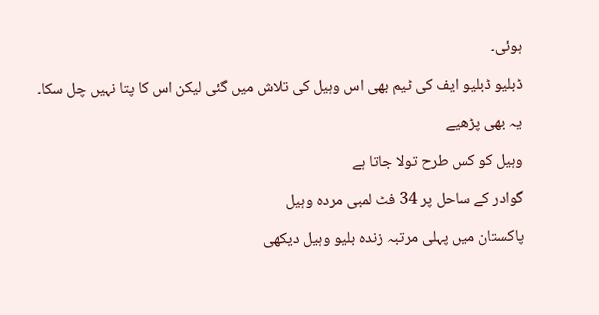ہوئی۔

ڈبلیو ڈبلیو ایف کی ٹیم بھی اس وہیل کی تلاش میں گئی لیکن اس کا پتا نہیں چل سکا۔

یہ بھی پڑھیے

وہیل کو کس طرح تولا جاتا ہے

گوادر کے ساحل پر 34 فٹ لمبی مردہ وہیل

پاکستان میں پہلی مرتبہ زندہ بلیو وہیل دیکھی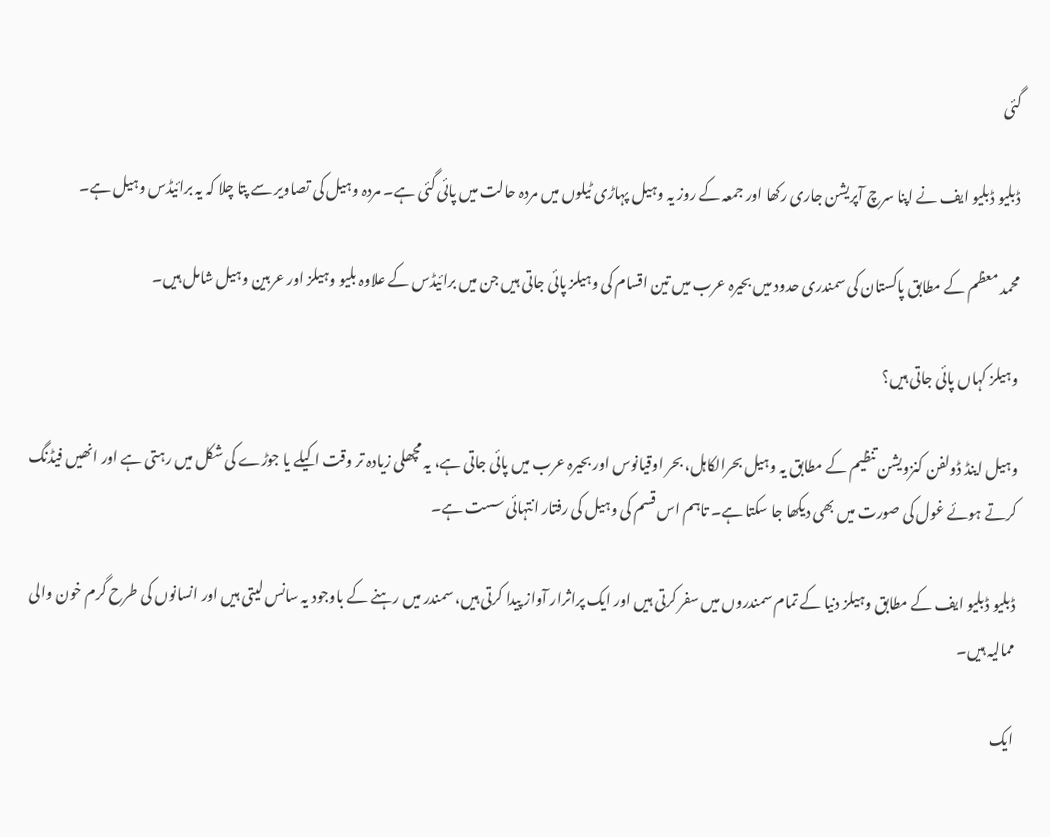گئی

ڈبلیو ڈبلیو ایف نے اپنا سرچ آپریشن جاری رکھا اور جمعہ کے روز یہ وہیل پہاڑی ٹیلوں میں مردہ حالت میں پائی گئی ہے۔ مردہ وہیل کی تصاویر سے پتا چلا کہ یہ برائیڈس وہیل ہے۔

محمد معظم کے مطابق پاکستان کی سمندری حدود میں بحیرہ عرب میں تین اقسام کی وہیلز پائی جاتی ہیں جن میں برائیڈس کے علاوہ بلیو وہیلز اور عربین وہیل شامل ہیں۔

وہیلز کہاں پائی جاتی ہیں؟

وہیل اینڈ ڈولفن کنزویشن تنظیم کے مطابق یہ وہیل بحرالکاہل، بحر اوقیانوس اور بحیرہ عرب میں پائی جاتی ہے، یہ مچھلی زیادہ تر وقت اکیلے یا جوڑے کی شکل میں رہتی ہے اور انھیں فیڈنگ کرتے ہوئے غول کی صورت میں بھی دیکھا جا سکتا ہے۔ تاہم اس قسم کی وہیل کی رفتار انتہائی سست ہے۔

ڈبلیو ڈبلیو ایف کے مطابق وہیلز دنیا کے تمام سمندروں میں سفر کرتی ہیں اور ایک پراثرار آواز پیدا کرتی ہیں، سمندر میں رہنے کے باوجود یہ سانس لیتی ہیں اور انسانوں کی طرح گرم خون والی ممالیہ ہیں۔

ایک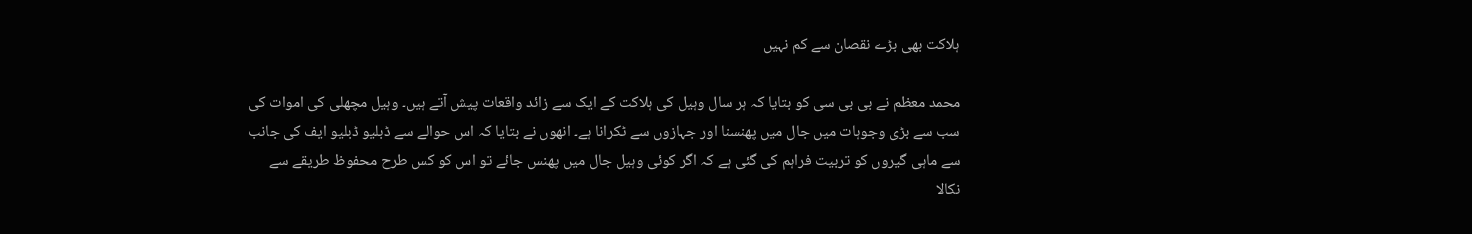ہلاکت بھی بڑے نقصان سے کم نہیں

محمد معظم نے بی بی سی کو بتایا کہ ہر سال وہیل کی ہلاکت کے ایک سے زائد واقعات پیش آتے ہیں۔ وہیل مچھلی کی اموات کی سب سے بڑی وجوہات میں جال میں پھنسنا اور جہازوں سے ٹکرانا ہے۔ انھوں نے بتایا کہ اس حوالے سے ڈبلیو ڈبلیو ایف کی جانب سے ماہی گیروں کو تربیت فراہم کی گئی ہے کہ اگر کوئی وہیل جال میں پھنس جائے تو اس کو کس طرح محفوظ طریقے سے نکالا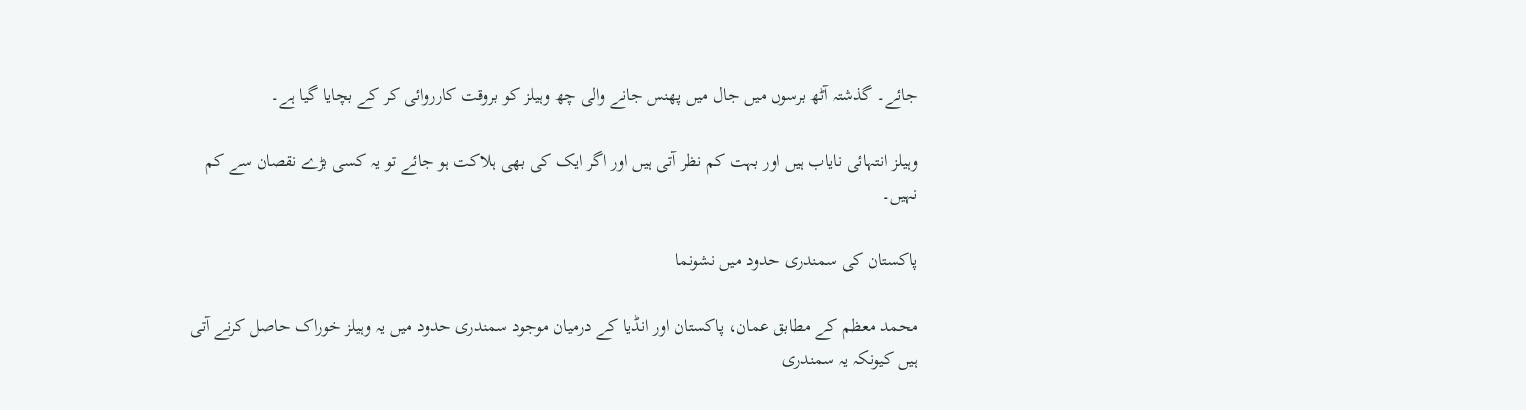جائے۔ گذشتہ آٹھ برسوں میں جال میں پھنس جانے والی چھ وہیلز کو بروقت کارروائی کر کے بچایا گیا ہے۔

وہیلز انتہائی نایاب ہیں اور بہت کم نظر آتی ہیں اور اگر ایک کی بھی ہلاکت ہو جائے تو یہ کسی بڑے نقصان سے کم نہیں۔

پاکستان کی سمندری حدود میں نشونما

محمد معظم کے مطابق عمان، پاکستان اور انڈیا کے درمیان موجود سمندری حدود میں یہ وہیلز خوراک حاصل کرنے آتی ہیں کیونکہ یہ سمندری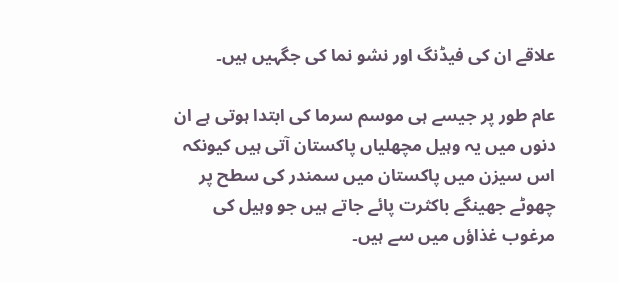علاقے ان کی فیڈنگ اور نشو نما کی جگہیں ہیں۔

عام طور پر جیسے ہی موسم سرما کی ابتدا ہوتی ہے ان دنوں میں یہ وہیل مچھلیاں پاکستان آتی ہیں کیونکہ اس سیزن میں پاکستان میں سمندر کی سطح پر چھوٹے جھینگے باکثرت پائے جاتے ہیں جو وہیل کی مرغوب غذاؤں میں سے ہیں۔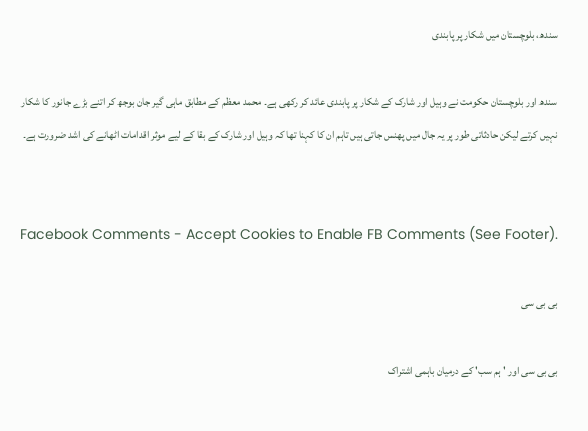سندھ، بلوچستان میں شکار پر پابندی

سندھ اور بلوچستان حکومت نے وہیل اور شارک کے شکار پر پابندی عائد کر رکھی ہے۔ محمد معظم کے مطابق ماہی گیر جان بوجھ کر اتنے بڑے جانور کا شکار نہیں کرتے لیکن حادثاتی طور پر یہ جال میں پھنس جاتی ہیں تاہم ان کا کہنا تھا کہ وہیل اور شارک کے بقا کے لیے موثر اقدامات اٹھانے کی اشد ضرورت ہے۔


Facebook Comments - Accept Cookies to Enable FB Comments (See Footer).

بی بی سی

بی بی سی اور 'ہم سب' کے درمیان باہمی اشتراک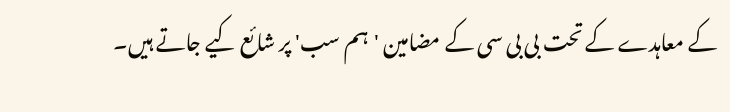کے معاہدے کے تحت بی بی سی کے مضامین 'ہم سب' پر شائع کیے جاتے ہیں۔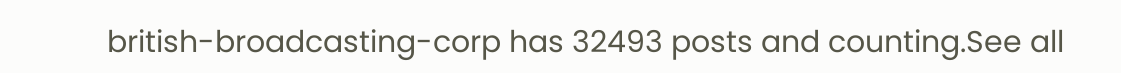british-broadcasting-corp has 32493 posts and counting.See all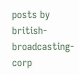posts by british-broadcasting-corp